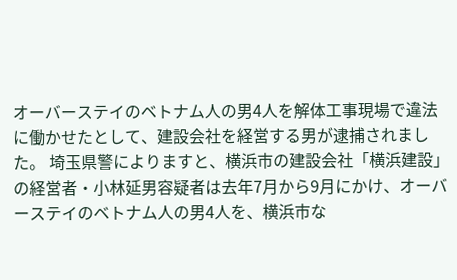オーバーステイのベトナム人の男4人を解体工事現場で違法に働かせたとして、建設会社を経営する男が逮捕されました。 埼玉県警によりますと、横浜市の建設会社「横浜建設」の経営者・小林延男容疑者は去年7月から9月にかけ、オーバーステイのベトナム人の男4人を、横浜市な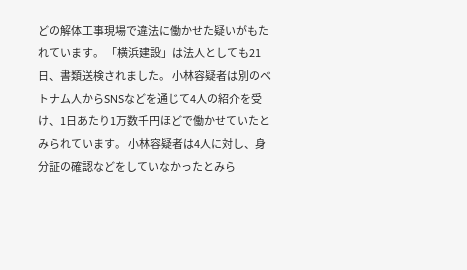どの解体工事現場で違法に働かせた疑いがもたれています。 「横浜建設」は法人としても21日、書類送検されました。 小林容疑者は別のベトナム人からSNSなどを通じて4人の紹介を受け、1日あたり1万数千円ほどで働かせていたとみられています。 小林容疑者は4人に対し、身分証の確認などをしていなかったとみら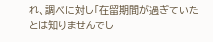れ、調べに対し「在留期間が過ぎていたとは知りませんでし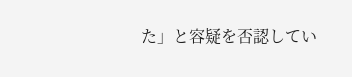た」と容疑を否認してい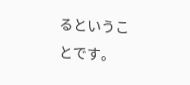るということです。